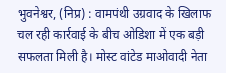भुवनेश्वर, (निप्र) : वामपंथी उग्रवाद के खिलाफ चल रही कार्रवाई के बीच ओडिशा में एक बड़ी सफलता मिली है। मोस्ट वांटेड माओवादी नेता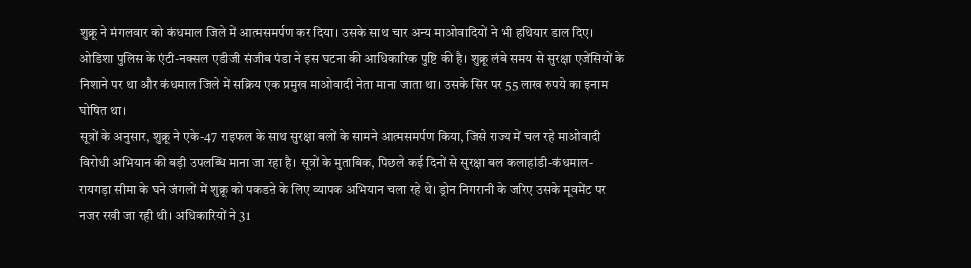शुक्रू ने मंगलवार को कंधमाल जिले में आत्मसमर्पण कर दिया। उसके साथ चार अन्य माओवादियों ने भी हथियार डाल दिए। ओडिशा पुलिस के एंटी-नक्सल एडीजी संजीब पंडा ने इस घटना की आधिकारिक पुष्टि की है। शुक्रू लंबे समय से सुरक्षा एजेंसियों के निशाने पर था और कंधमाल जिले में सक्रिय एक प्रमुख माओवादी नेता माना जाता था। उसके सिर पर 55 लाख रुपये का इनाम घोषित था।
सूत्रों के अनुसार, शुक्रू ने एके-47 राइफल के साथ सुरक्षा बलों के सामने आत्मसमर्पण किया, जिसे राज्य में चल रहे माओवादी विरोधी अभियान की बड़ी उपलब्धि माना जा रहा है। सूत्रों के मुताबिक, पिछले कई दिनों से सुरक्षा बल कलाहांडी-कंधमाल-रायगड़ा सीमा के घने जंगलों में शुक्रू को पकडऩे के लिए व्यापक अभियान चला रहे थे। ड्रोन निगरानी के जरिए उसके मूवमेंट पर नजर रखी जा रही थी। अधिकारियों ने 31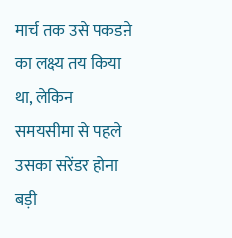मार्च तक उसे पकडऩे का लक्ष्य तय किया था, लेकिन समयसीमा से पहले उसका सरेंडर होना बड़ी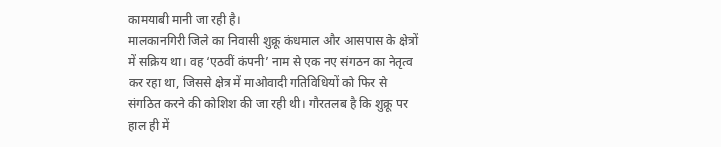कामयाबी मानी जा रही है।
मालकानगिरी जिले का निवासी शुक्रू कंधमाल और आसपास के क्षेत्रों में सक्रिय था। वह ‘एठवीं कंपनी’ नाम से एक नए संगठन का नेतृत्व कर रहा था, जिससे क्षेत्र में माओवादी गतिविधियों को फिर से संगठित करने की कोशिश की जा रही थी। गौरतलब है कि शुक्रू पर हाल ही में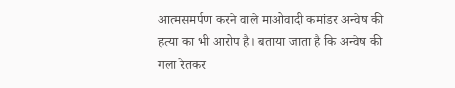आत्मसमर्पण करने वाले माओवादी कमांडर अन्वेष की हत्या का भी आरोप है। बताया जाता है कि अन्वेष की गला रेतकर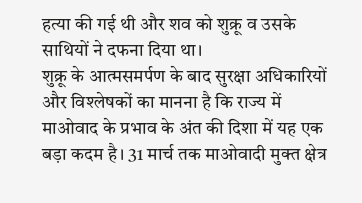हत्या की गई थी और शव को शुक्रू व उसके साथियों ने दफना दिया था।
शुक्रू के आत्मसमर्पण के बाद सुरक्षा अधिकारियों और विश्लेषकों का मानना है कि राज्य में माओवाद के प्रभाव के अंत की दिशा में यह एक बड़ा कदम है। 31 मार्च तक माओवादी मुक्त क्षेत्र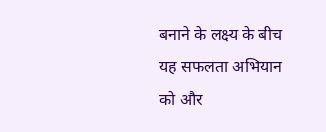बनाने के लक्ष्य के बीच यह सफलता अभियान को और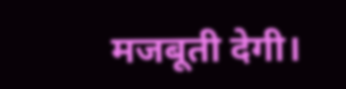मजबूती देगी।